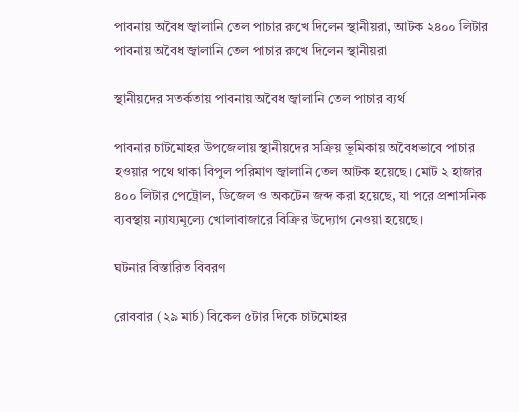পাবনায় অবৈধ জ্বালানি তেল পাচার রুখে দিলেন স্থানীয়রা, আটক ২৪০০ লিটার
পাবনায় অবৈধ জ্বালানি তেল পাচার রুখে দিলেন স্থানীয়রা

স্থানীয়দের সতর্কতায় পাবনায় অবৈধ জ্বালানি তেল পাচার ব্যর্থ

পাবনার চাটমোহর উপজেলায় স্থানীয়দের সক্রিয় ভূমিকায় অবৈধভাবে পাচার হওয়ার পথে থাকা বিপুল পরিমাণ জ্বালানি তেল আটক হয়েছে। মোট ২ হাজার ৪০০ লিটার পেট্রোল, ডিজেল ও অকটেন জব্দ করা হয়েছে, যা পরে প্রশাসনিক ব্যবস্থায় ন্যায্যমূল্যে খোলাবাজারে বিক্রির উদ্যোগ নেওয়া হয়েছে।

ঘটনার বিস্তারিত বিবরণ

রোববার (২৯ মার্চ) বিকেল ৫টার দিকে চাটমোহর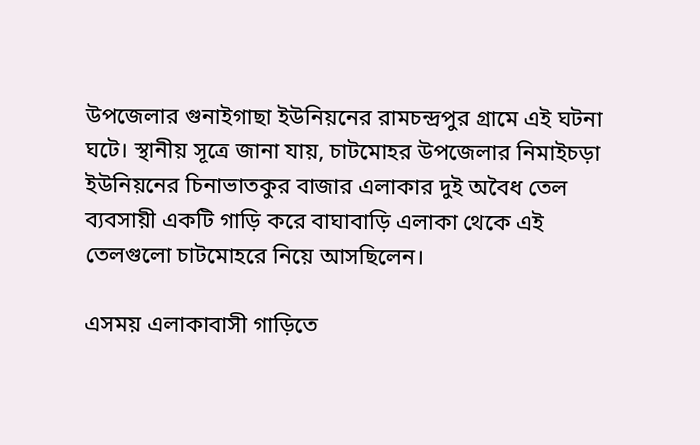উপজেলার গুনাইগাছা ইউনিয়নের রামচন্দ্রপুর গ্রামে এই ঘটনা ঘটে। স্থানীয় সূত্রে জানা যায়, চাটমোহর উপজেলার নিমাইচড়া ইউনিয়নের চিনাভাতকুর বাজার এলাকার দুই অবৈধ তেল ব্যবসায়ী একটি গাড়ি করে বাঘাবাড়ি এলাকা থেকে এই তেলগুলো চাটমোহরে নিয়ে আসছিলেন।

এসময় এলাকাবাসী গাড়িতে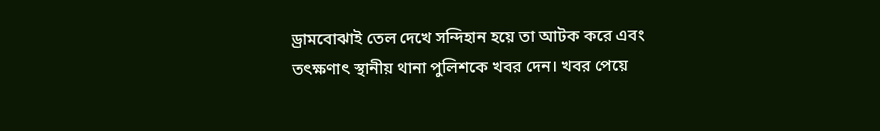ড্রামবোঝাই তেল দেখে সন্দিহান হয়ে তা আটক করে এবং তৎক্ষণাৎ স্থানীয় থানা পুলিশকে খবর দেন। খবর পেয়ে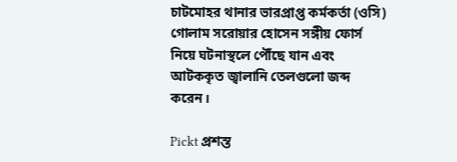চাটমোহর থানার ভারপ্রাপ্ত কর্মকর্তা (ওসি) গোলাম সরোয়ার হোসেন সঙ্গীয় ফোর্স নিয়ে ঘটনাস্থলে পৌঁছে যান এবং আটককৃত জ্বালানি তেলগুলো জব্দ করেন।

Pickt প্রশস্ত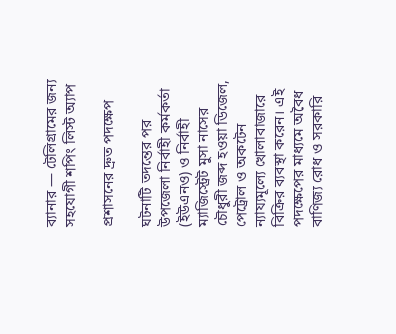ব্যানার — টেলিগ্রামের জন্য সহযোগী শপিং লিস্ট অ্যাপ

প্রশাসনের দ্রুত পদক্ষেপ

ঘটনাটি তদন্তের পর উপজেলা নির্বাহী কর্মকর্তা (ইউএনও) ও নির্বাহী ম্যাজিস্ট্রেট মুসা নাসের চৌধুরী জব্দ হওয়া ডিজেল, পেট্রোল ও অকটেন ন্যায্যমূল্যে খোলাবাজারে বিক্রির ব্যবস্থা করেন। এই পদক্ষেপের মাধ্যমে অবৈধ বাণিজ্য রোধ ও সরকারি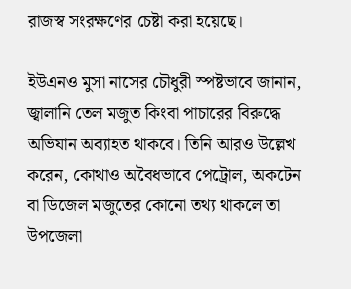রাজস্ব সংরক্ষণের চেষ্টা করা হয়েছে।

ইউএনও মুসা নাসের চৌধুরী স্পষ্টভাবে জানান, জ্বালানি তেল মজুত কিংবা পাচারের বিরুদ্ধে অভিযান অব্যাহত থাকবে। তিনি আরও উল্লেখ করেন, কোথাও অবৈধভাবে পেট্রোল, অকটেন বা ডিজেল মজুতের কোনো তথ্য থাকলে তা উপজেলা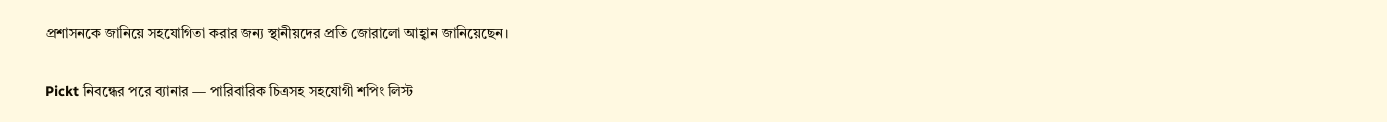প্রশাসনকে জানিয়ে সহযোগিতা করার জন্য স্থানীয়দের প্রতি জোরালো আহ্বান জানিয়েছেন।

Pickt নিবন্ধের পরে ব্যানার — পারিবারিক চিত্রসহ সহযোগী শপিং লিস্ট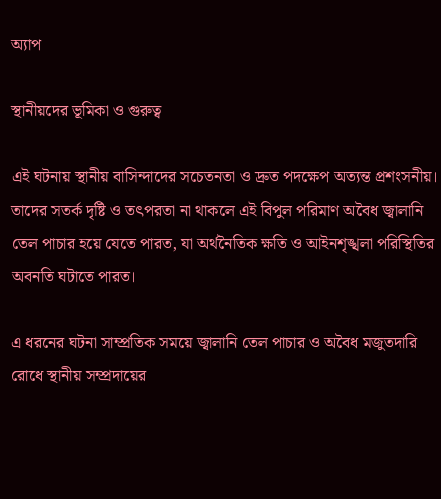অ্যাপ

স্থানীয়দের ভূমিকা ও গুরুত্ব

এই ঘটনায় স্থানীয় বাসিন্দাদের সচেতনতা ও দ্রুত পদক্ষেপ অত্যন্ত প্রশংসনীয়। তাদের সতর্ক দৃষ্টি ও তৎপরতা না থাকলে এই বিপুল পরিমাণ অবৈধ জ্বালানি তেল পাচার হয়ে যেতে পারত, যা অর্থনৈতিক ক্ষতি ও আইনশৃঙ্খলা পরিস্থিতির অবনতি ঘটাতে পারত।

এ ধরনের ঘটনা সাম্প্রতিক সময়ে জ্বালানি তেল পাচার ও অবৈধ মজুতদারি রোধে স্থানীয় সম্প্রদায়ের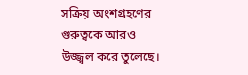সক্রিয় অংশগ্রহণের গুরুত্বকে আরও উজ্জ্বল করে তুলেছে।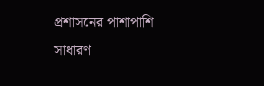প্রশাসনের পাশাপাশি সাধারণ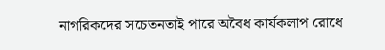নাগরিকদের সচেতনতাই পারে অবৈধ কার্যকলাপ রোধে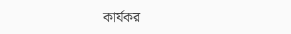কার্যকর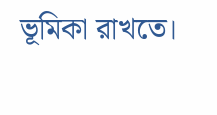ভূমিকা রাখতে।